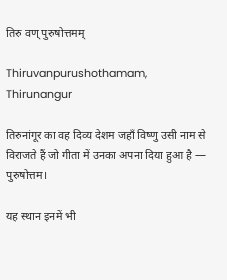तिरु वण् पुरुषोत्तमम्

Thiruvanpurushothamam, Thirunangur

तिरुनांगूर का वह दिव्य देशम जहाँ विष्णु उसी नाम से विराजते हैं जो गीता में उनका अपना दिया हुआ है — पुरुषोत्तम।

यह स्थान इनमें भी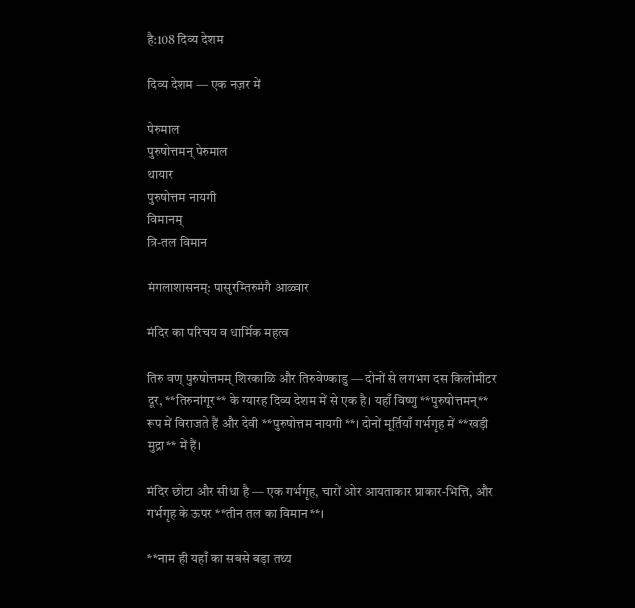है:108 दिव्य देशम

दिव्य देशम — एक नज़र में

पेरुमाल
पुरुषोत्तमन् पेरुमाल
थायार
पुरुषोत्तम नायगी
विमानम्
त्रि-तल विमान

मंगलाशासनम्: पासुरम्तिरुमंगै आळ्वार

मंदिर का परिचय व धार्मिक महत्व

तिरु वण् पुरुषोत्तमम् शिरकाळि और तिरुवेण्काडु — दोनों से लगभग दस किलोमीटर दूर, **तिरुनांगूर** के ग्यारह दिव्य देशम में से एक है। यहाँ विष्णु **पुरुषोत्तमन्** रूप में विराजते हैं और देवी **पुरुषोत्तम नायगी**। दोनों मूर्तियाँ गर्भगृह में **खड़ी मुद्रा** में हैं।

मंदिर छोटा और सीधा है — एक गर्भगृह, चारों ओर आयताकार प्राकार-भित्ति, और गर्भगृह के ऊपर **तीन तल का विमान**।

**नाम ही यहाँ का सबसे बड़ा तथ्य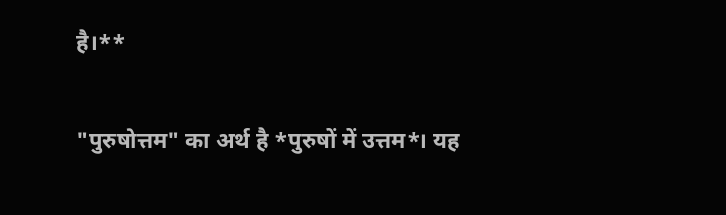है।**

"पुरुषोत्तम" का अर्थ है *पुरुषों में उत्तम*। यह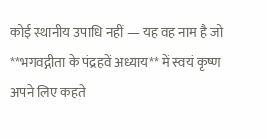कोई स्थानीय उपाधि नहीं — यह वह नाम है जो **भगवद्गीता के पंद्रहवें अध्याय** में स्वयं कृष्ण अपने लिए कहते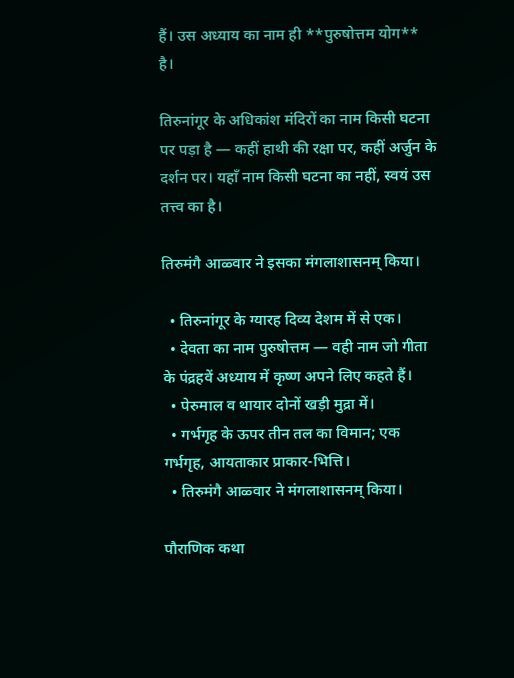हैं। उस अध्याय का नाम ही **पुरुषोत्तम योग** है।

तिरुनांगूर के अधिकांश मंदिरों का नाम किसी घटना पर पड़ा है — कहीं हाथी की रक्षा पर, कहीं अर्जुन के दर्शन पर। यहाँ नाम किसी घटना का नहीं, स्वयं उस तत्त्व का है।

तिरुमंगै आळ्वार ने इसका मंगलाशासनम् किया।

  • तिरुनांगूर के ग्यारह दिव्य देशम में से एक।
  • देवता का नाम पुरुषोत्तम — वही नाम जो गीता के पंद्रहवें अध्याय में कृष्ण अपने लिए कहते हैं।
  • पेरुमाल व थायार दोनों खड़ी मुद्रा में।
  • गर्भगृह के ऊपर तीन तल का विमान; एक गर्भगृह, आयताकार प्राकार-भित्ति।
  • तिरुमंगै आळ्वार ने मंगलाशासनम् किया।

पौराणिक कथा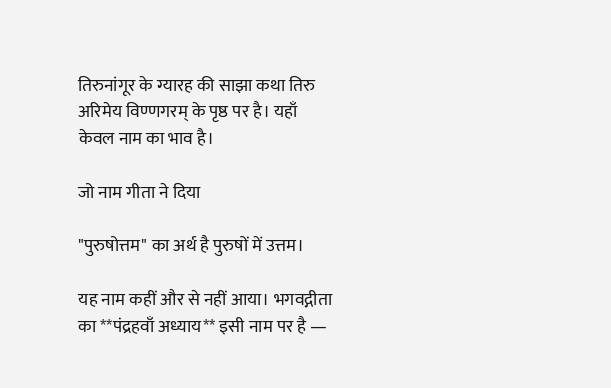तिरुनांगूर के ग्यारह की साझा कथा तिरु अरिमेय विण्णगरम् के पृष्ठ पर है। यहाँ केवल नाम का भाव है।

जो नाम गीता ने दिया

"पुरुषोत्तम" का अर्थ है पुरुषों में उत्तम।

यह नाम कहीं और से नहीं आया। भगवद्गीता का **पंद्रहवाँ अध्याय** इसी नाम पर है —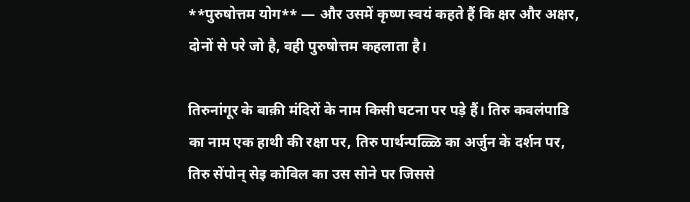**पुरुषोत्तम योग** — और उसमें कृष्ण स्वयं कहते हैं कि क्षर और अक्षर, दोनों से परे जो है, वही पुरुषोत्तम कहलाता है।

तिरुनांगूर के बाक़ी मंदिरों के नाम किसी घटना पर पड़े हैं। तिरु कवलंपाडि का नाम एक हाथी की रक्षा पर, तिरु पार्थन्पळ्ळि का अर्जुन के दर्शन पर, तिरु सेंपोन् सेइ कोविल का उस सोने पर जिससे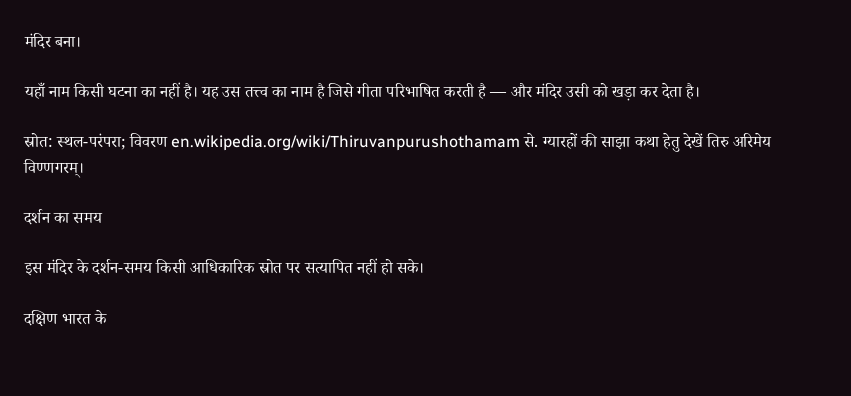मंदिर बना।

यहाँ नाम किसी घटना का नहीं है। यह उस तत्त्व का नाम है जिसे गीता परिभाषित करती है — और मंदिर उसी को खड़ा कर देता है।

स्रोत: स्थल-परंपरा; विवरण en.wikipedia.org/wiki/Thiruvanpurushothamam से. ग्यारहों की साझा कथा हेतु देखें तिरु अरिमेय विण्णगरम्।

दर्शन का समय

इस मंदिर के दर्शन-समय किसी आधिकारिक स्रोत पर सत्यापित नहीं हो सके।

दक्षिण भारत के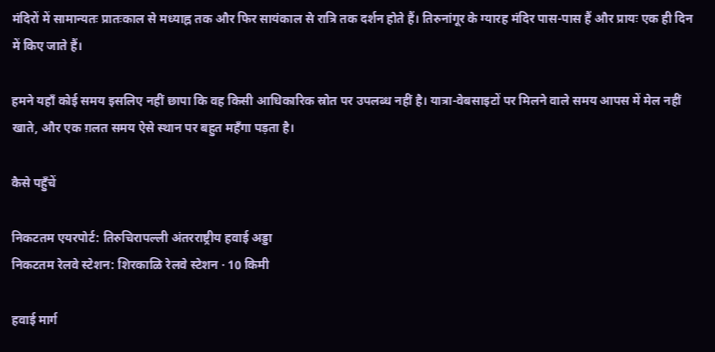मंदिरों में सामान्यतः प्रातःकाल से मध्याह्न तक और फिर सायंकाल से रात्रि तक दर्शन होते हैं। तिरुनांगूर के ग्यारह मंदिर पास-पास हैं और प्रायः एक ही दिन में किए जाते हैं।

हमने यहाँ कोई समय इसलिए नहीं छापा कि वह किसी आधिकारिक स्रोत पर उपलब्ध नहीं है। यात्रा-वेबसाइटों पर मिलने वाले समय आपस में मेल नहीं खाते, और एक ग़लत समय ऐसे स्थान पर बहुत महँगा पड़ता है।

कैसे पहुँचें

निकटतम एयरपोर्ट: तिरुचिरापल्ली अंतरराष्ट्रीय हवाई अड्डा
निकटतम रेलवे स्टेशन: शिरकाळि रेलवे स्टेशन · 10 किमी

हवाई मार्ग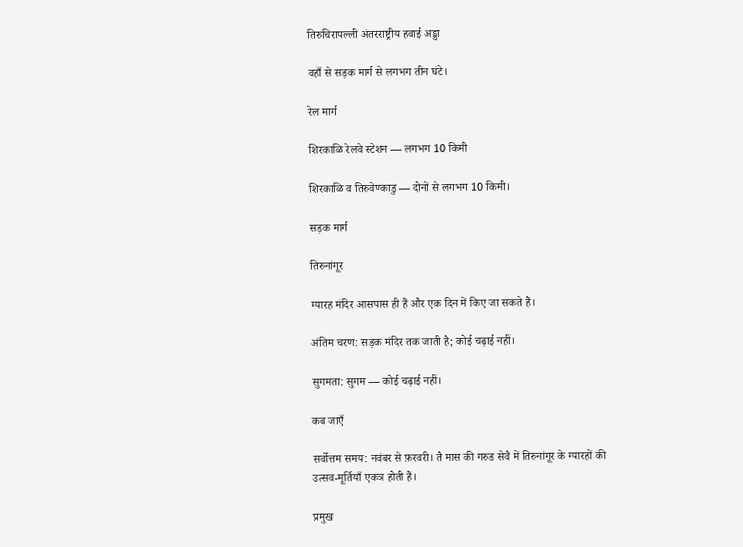तिरुचिरापल्ली अंतरराष्ट्रीय हवाई अड्डा

वहाँ से सड़क मार्ग से लगभग तीन घंटे।

रेल मार्ग

शिरकाळि रेलवे स्टेशन — लगभग 10 किमी

शिरकाळि व तिरुवेण्काडु — दोनों से लगभग 10 किमी।

सड़क मार्ग

तिरुनांगूर

ग्यारह मंदिर आसपास ही हैं और एक दिन में किए जा सकते हैं।

अंतिम चरण: सड़क मंदिर तक जाती है; कोई चढ़ाई नहीं।

सुगमता: सुगम — कोई चढ़ाई नहीं।

कब जाएँ

सर्वोत्तम समय: नवंबर से फ़रवरी। तै मास की गरुड सेवै में तिरुनांगूर के ग्यारहों की उत्सव-मूर्तियाँ एकत्र होती हैं।

प्रमुख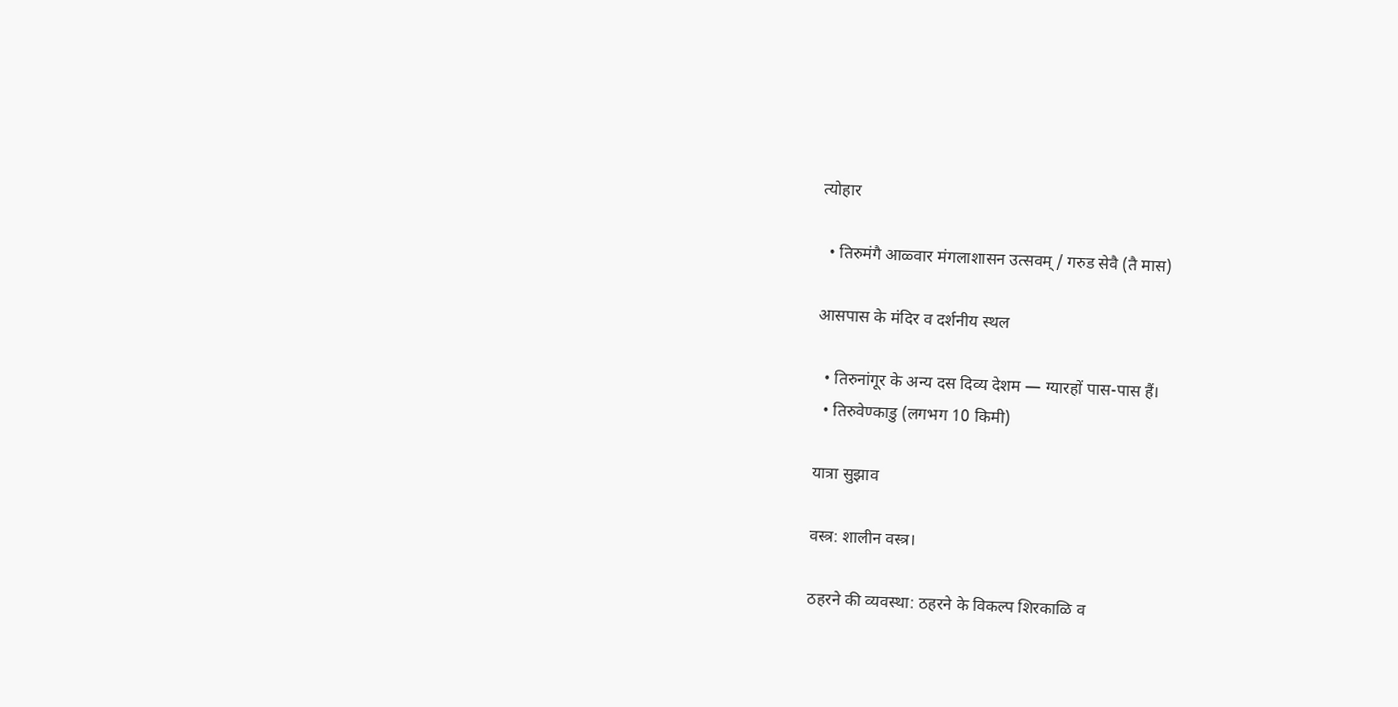त्योहार

  • तिरुमंगै आळ्वार मंगलाशासन उत्सवम् / गरुड सेवै (तै मास)

आसपास के मंदिर व दर्शनीय स्थल

  • तिरुनांगूर के अन्य दस दिव्य देशम — ग्यारहों पास-पास हैं।
  • तिरुवेण्काडु (लगभग 10 किमी)

यात्रा सुझाव

वस्त्र: शालीन वस्त्र।

ठहरने की व्यवस्था: ठहरने के विकल्प शिरकाळि व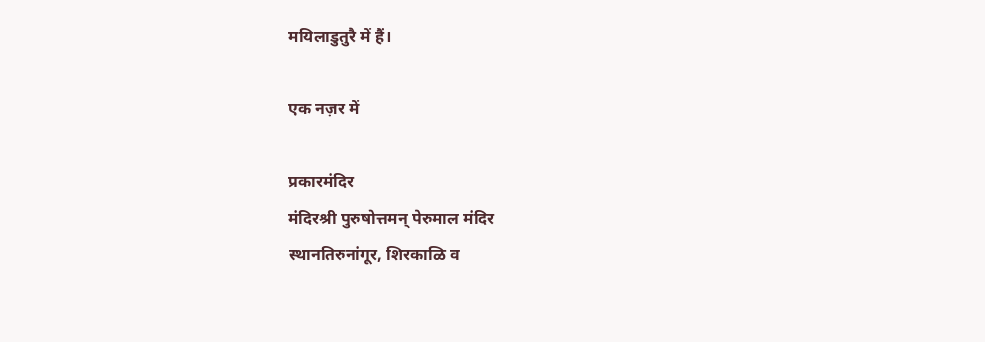मयिलाडुतुरै में हैं।

एक नज़र में

प्रकारमंदिर
मंदिरश्री पुरुषोत्तमन् पेरुमाल मंदिर
स्थानतिरुनांगूर, शिरकाळि व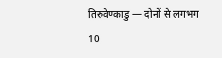तिरुवेण्काडु — दोनों से लगभग 10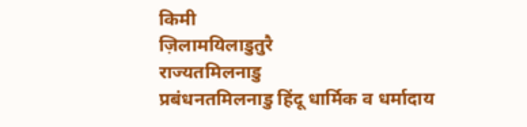किमी
ज़िलामयिलाडुतुरै
राज्यतमिलनाडु
प्रबंधनतमिलनाडु हिंदू धार्मिक व धर्मादाय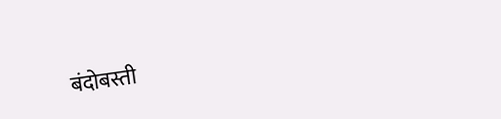बंदोबस्ती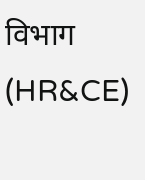विभाग (HR&CE)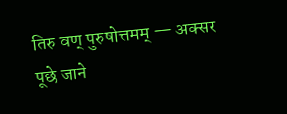तिरु वण् पुरुषोत्तमम् — अक्सर पूछे जाने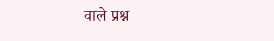वाले प्रश्न